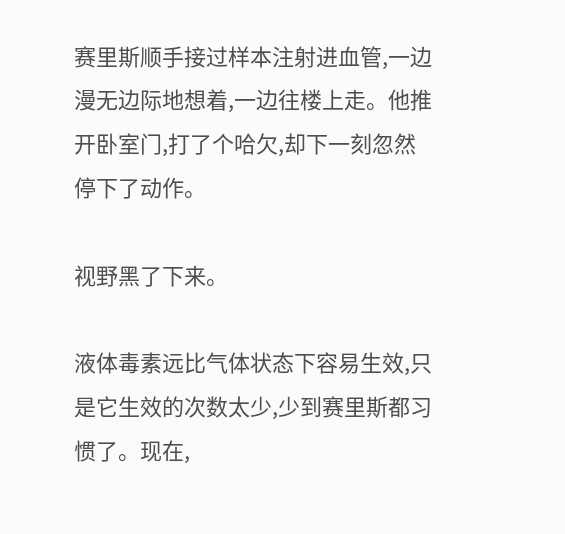赛里斯顺手接过样本注射进血管,一边漫无边际地想着,一边往楼上走。他推开卧室门,打了个哈欠,却下一刻忽然停下了动作。

视野黑了下来。

液体毒素远比气体状态下容易生效,只是它生效的次数太少,少到赛里斯都习惯了。现在,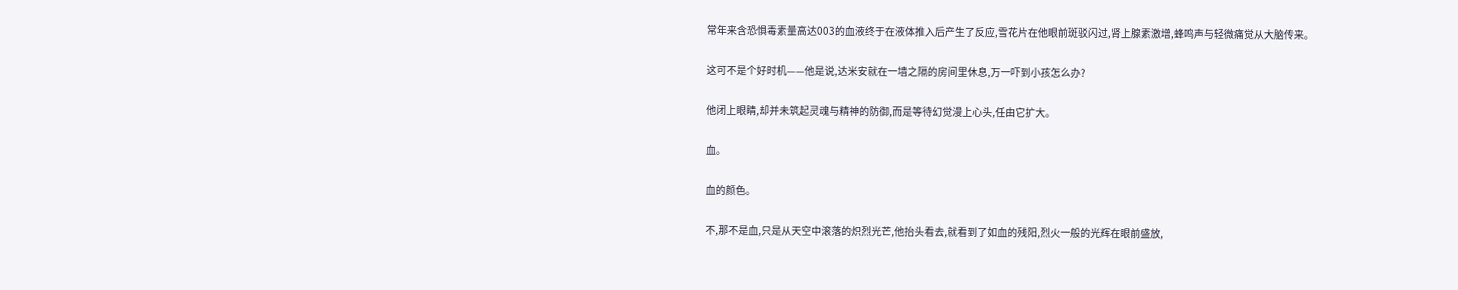常年来含恐惧毒素量高达003的血液终于在液体推入后产生了反应,雪花片在他眼前斑驳闪过,肾上腺素激增,蜂鸣声与轻微痛觉从大脑传来。

这可不是个好时机——他是说,达米安就在一墙之隔的房间里休息,万一吓到小孩怎么办?

他闭上眼睛,却并未筑起灵魂与精神的防御,而是等待幻觉漫上心头,任由它扩大。

血。

血的颜色。

不,那不是血,只是从天空中滚落的炽烈光芒,他抬头看去,就看到了如血的残阳,烈火一般的光辉在眼前盛放,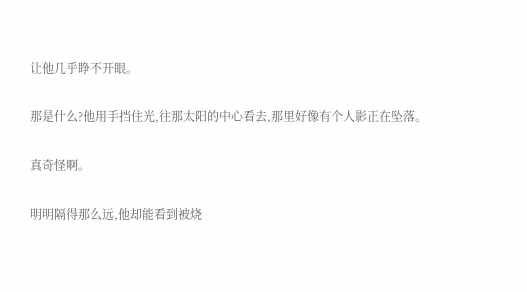让他几乎睁不开眼。

那是什么?他用手挡住光,往那太阳的中心看去,那里好像有个人影正在坠落。

真奇怪啊。

明明隔得那么远,他却能看到被烧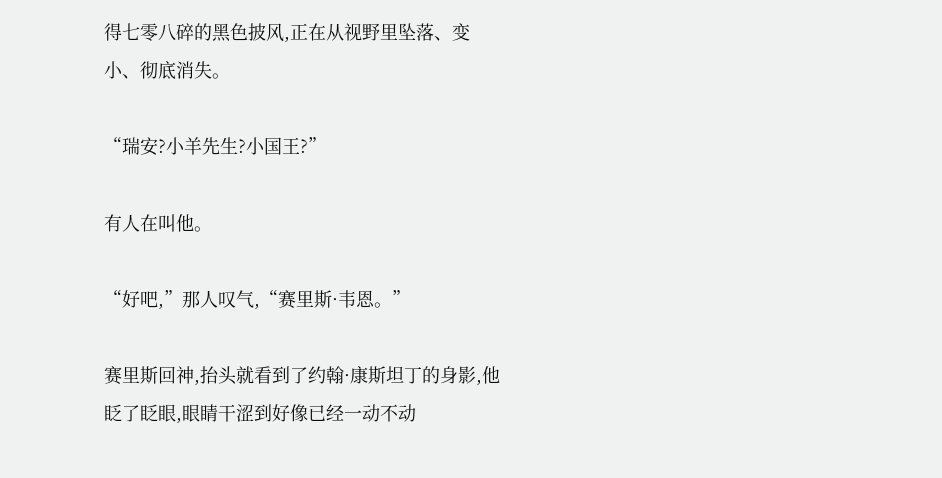得七零八碎的黑色披风,正在从视野里坠落、变小、彻底消失。

“瑞安?小羊先生?小国王?”

有人在叫他。

“好吧,”那人叹气,“赛里斯·韦恩。”

赛里斯回神,抬头就看到了约翰·康斯坦丁的身影,他眨了眨眼,眼睛干涩到好像已经一动不动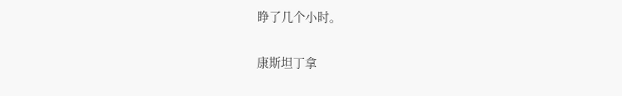睁了几个小时。

康斯坦丁拿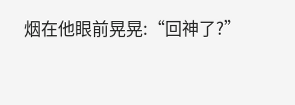烟在他眼前晃晃:“回神了?”